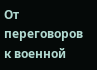От переговоров к военной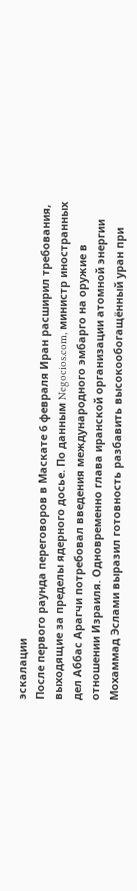эскалации
После первого раунда переговоров в Маскате 6 февраля Иран расширил требования, выходящие за пределы ядерного досье. По данным Negocios.com, министр иностранных дел Аббас Арагчи потребовал введения международного эмбарго на оружие в отношении Израиля. Одновременно глава иранской организации атомной энергии Мохаммад Эслами выразил готовность разбавить высокообогащённый уран при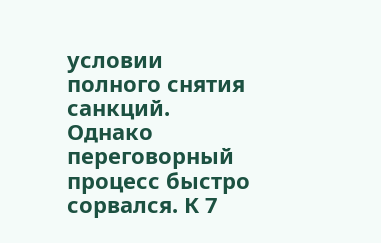условии полного снятия санкций.
Однако переговорный процесс быстро сорвался. К 7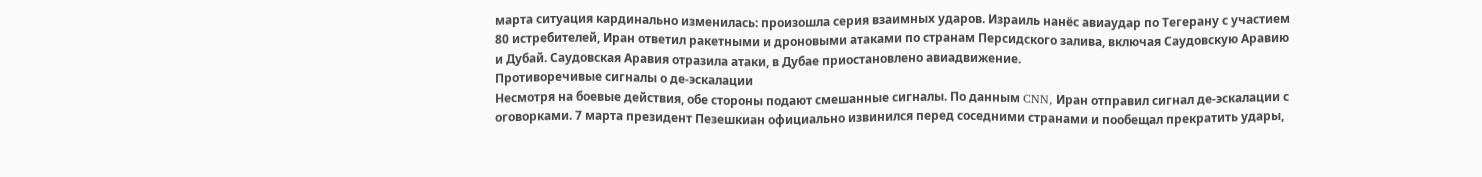марта ситуация кардинально изменилась: произошла серия взаимных ударов. Израиль нанёс авиаудар по Тегерану с участием 80 истребителей, Иран ответил ракетными и дроновыми атаками по странам Персидского залива, включая Саудовскую Аравию и Дубай. Саудовская Аравия отразила атаки, в Дубае приостановлено авиадвижение.
Противоречивые сигналы о де-эскалации
Несмотря на боевые действия, обе стороны подают смешанные сигналы. По данным CNN, Иран отправил сигнал де-эскалации с оговорками. 7 марта президент Пезешкиан официально извинился перед соседними странами и пообещал прекратить удары,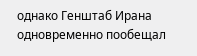однако Генштаб Ирана одновременно пообещал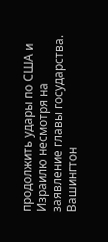продолжить удары по США и Израилю несмотря на заявление главы государства.
Вашингтон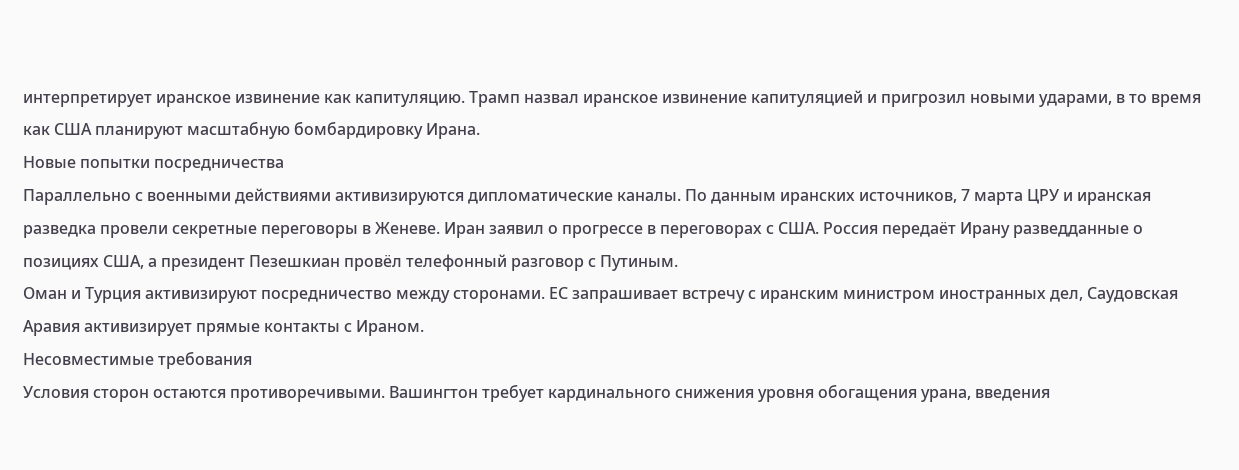интерпретирует иранское извинение как капитуляцию. Трамп назвал иранское извинение капитуляцией и пригрозил новыми ударами, в то время как США планируют масштабную бомбардировку Ирана.
Новые попытки посредничества
Параллельно с военными действиями активизируются дипломатические каналы. По данным иранских источников, 7 марта ЦРУ и иранская разведка провели секретные переговоры в Женеве. Иран заявил о прогрессе в переговорах с США. Россия передаёт Ирану разведданные о позициях США, а президент Пезешкиан провёл телефонный разговор с Путиным.
Оман и Турция активизируют посредничество между сторонами. ЕС запрашивает встречу с иранским министром иностранных дел, Саудовская Аравия активизирует прямые контакты с Ираном.
Несовместимые требования
Условия сторон остаются противоречивыми. Вашингтон требует кардинального снижения уровня обогащения урана, введения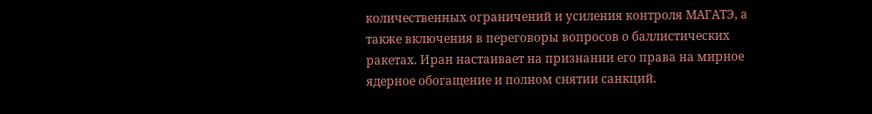количественных ограничений и усиления контроля МАГАТЭ, а также включения в переговоры вопросов о баллистических ракетах. Иран настаивает на признании его права на мирное ядерное обогащение и полном снятии санкций.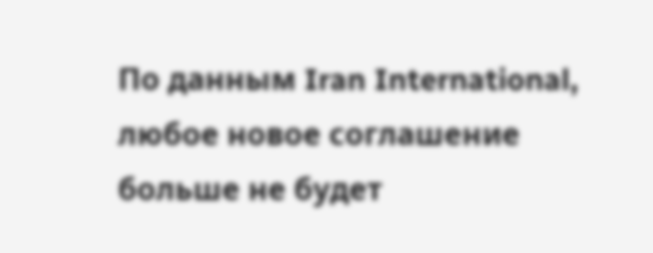По данным Iran International, любое новое соглашение больше не будет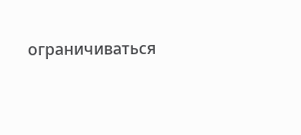ограничиваться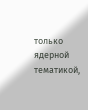только ядерной тематикой,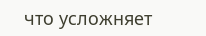что усложняет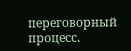переговорный процесс.